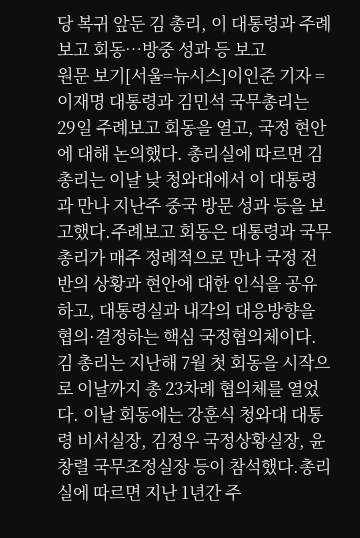당 복귀 앞둔 김 총리, 이 대통령과 주례보고 회동…방중 성과 등 보고
원문 보기[서울=뉴시스]이인준 기자 = 이재명 대통령과 김민석 국무총리는 29일 주례보고 회동을 열고, 국정 현안에 대해 논의했다. 총리실에 따르면 김 총리는 이날 낮 청와대에서 이 대통령과 만나 지난주 중국 방문 성과 등을 보고했다.주례보고 회동은 대통령과 국무총리가 매주 정례적으로 만나 국정 전반의 상황과 현안에 대한 인식을 공유하고, 대통령실과 내각의 대응방향을 협의·결정하는 핵심 국정협의체이다.김 총리는 지난해 7월 첫 회동을 시작으로 이날까지 총 23차례 협의체를 열었다. 이날 회동에는 강훈식 청와대 대통령 비서실장, 김정우 국정상황실장, 윤창렬 국무조정실장 등이 참석했다.총리실에 따르면 지난 1년간 주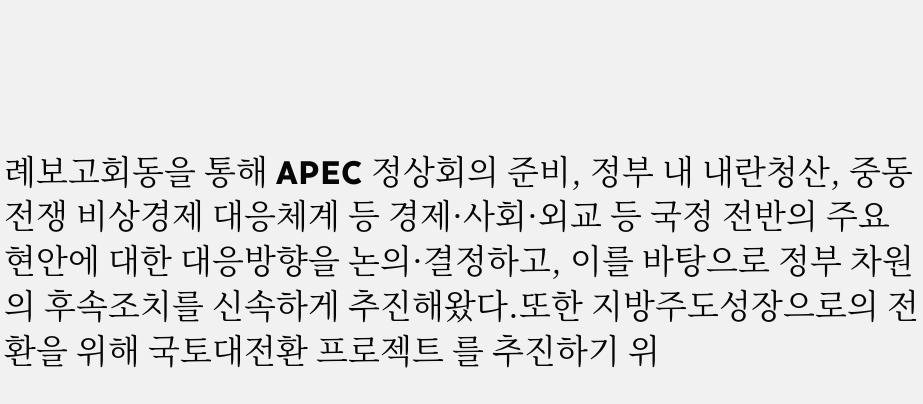례보고회동을 통해 APEC 정상회의 준비, 정부 내 내란청산, 중동전쟁 비상경제 대응체계 등 경제·사회·외교 등 국정 전반의 주요 현안에 대한 대응방향을 논의·결정하고, 이를 바탕으로 정부 차원의 후속조치를 신속하게 추진해왔다.또한 지방주도성장으로의 전환을 위해 국토대전환 프로젝트 를 추진하기 위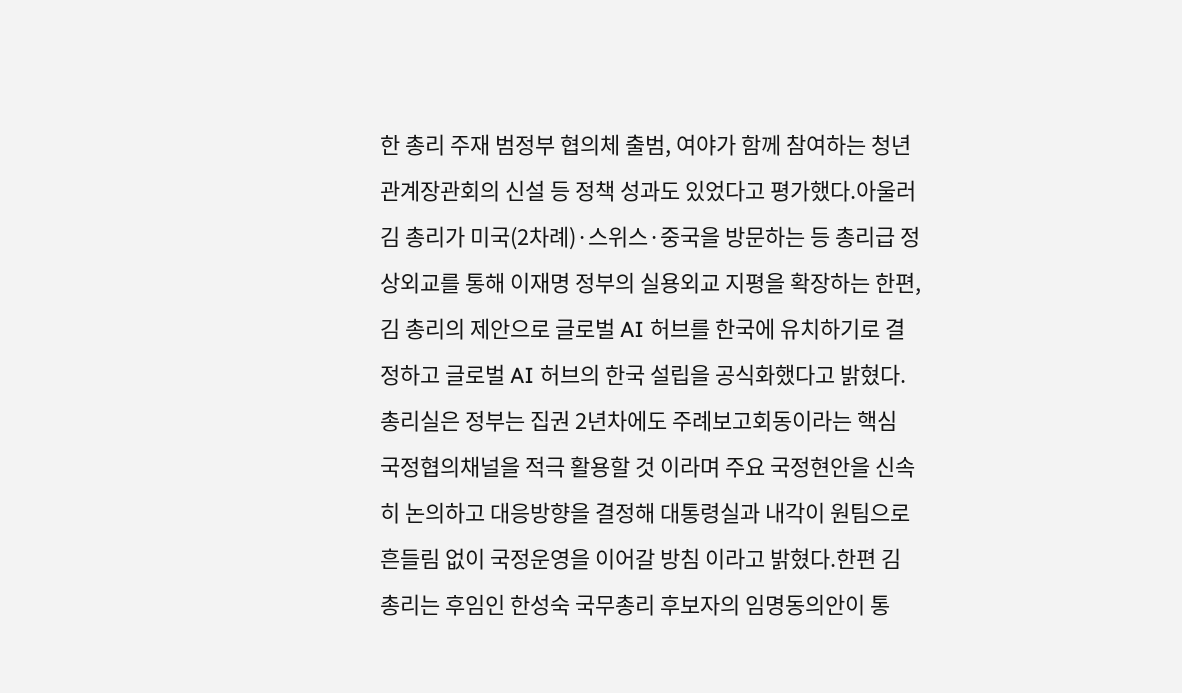한 총리 주재 범정부 협의체 출범, 여야가 함께 참여하는 청년관계장관회의 신설 등 정책 성과도 있었다고 평가했다.아울러 김 총리가 미국(2차례)·스위스·중국을 방문하는 등 총리급 정상외교를 통해 이재명 정부의 실용외교 지평을 확장하는 한편, 김 총리의 제안으로 글로벌 AI 허브를 한국에 유치하기로 결정하고 글로벌 AI 허브의 한국 설립을 공식화했다고 밝혔다. 총리실은 정부는 집권 2년차에도 주례보고회동이라는 핵심 국정협의채널을 적극 활용할 것 이라며 주요 국정현안을 신속히 논의하고 대응방향을 결정해 대통령실과 내각이 원팀으로 흔들림 없이 국정운영을 이어갈 방침 이라고 밝혔다.한편 김 총리는 후임인 한성숙 국무총리 후보자의 임명동의안이 통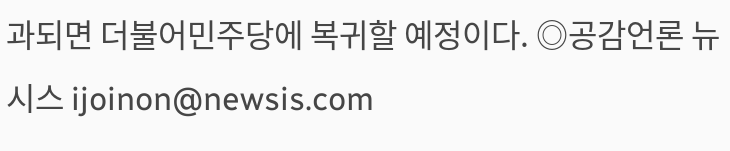과되면 더불어민주당에 복귀할 예정이다. ◎공감언론 뉴시스 ijoinon@newsis.com